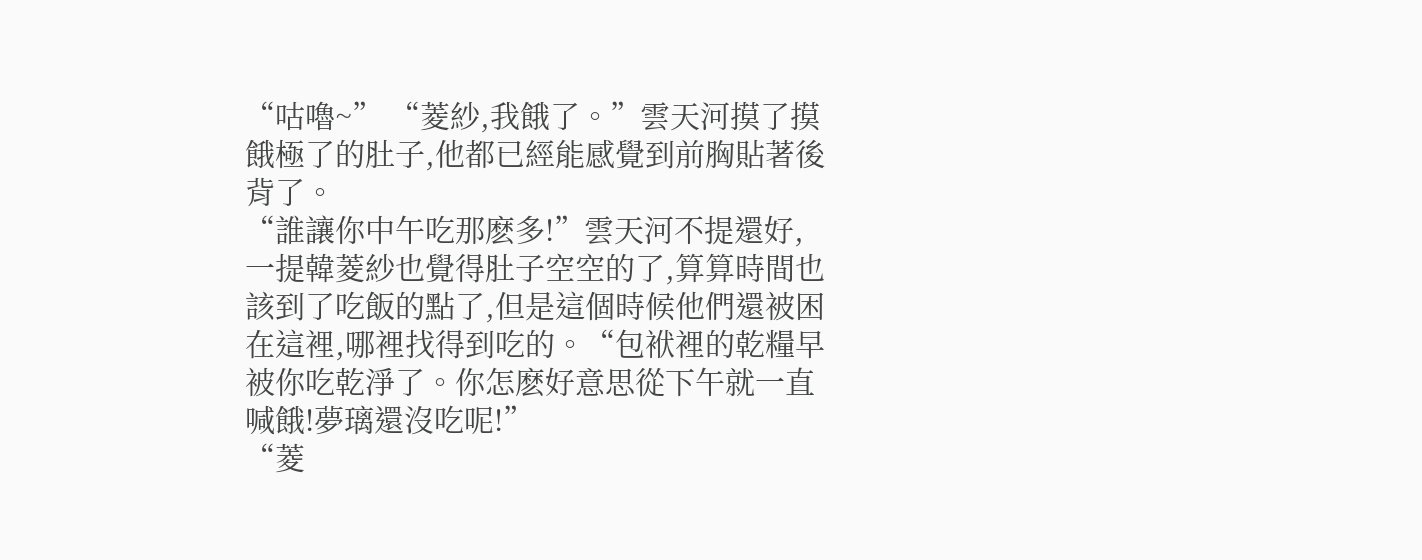“咕嚕~” “菱紗,我餓了。”雲天河摸了摸餓極了的肚子,他都已經能感覺到前胸貼著後背了。
“誰讓你中午吃那麽多!”雲天河不提還好,一提韓菱紗也覺得肚子空空的了,算算時間也該到了吃飯的點了,但是這個時候他們還被困在這裡,哪裡找得到吃的。“包袱裡的乾糧早被你吃乾淨了。你怎麽好意思從下午就一直喊餓!夢璃還沒吃呢!”
“菱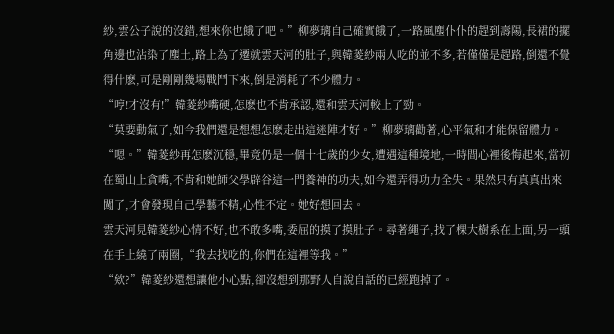紗,雲公子說的沒錯,想來你也餓了吧。”柳夢璃自己確實餓了,一路風塵仆仆的趕到壽陽,長裙的擺角邊也沾染了塵土,路上為了遷就雲天河的肚子,與韓菱紗兩人吃的並不多,若僅僅是趕路,倒還不覺得什麽,可是剛剛幾場戰鬥下來,倒是消耗了不少體力。
“哼!才沒有!”韓菱紗嘴硬,怎麽也不肯承認,還和雲天河較上了勁。
“莫要動氣了,如今我們還是想想怎麽走出這迷陣才好。”柳夢璃勸著,心平氣和才能保留體力。
“嗯。”韓菱紗再怎麽沉穩,畢竟仍是一個十七歲的少女,遭遇這種境地,一時間心裡後悔起來,當初在蜀山上貪嘴,不肯和她師父學辟谷這一門養神的功夫,如今還弄得功力全失。果然只有真真出來闖了,才會發現自己學藝不精,心性不定。她好想回去。
雲天河見韓菱紗心情不好,也不敢多嘴,委屈的摸了摸肚子。尋著繩子,找了棵大樹系在上面,另一頭在手上繞了兩圈,“我去找吃的,你們在這裡等我。”
“欸?”韓菱紗還想讓他小心點,卻沒想到那野人自說自話的已經跑掉了。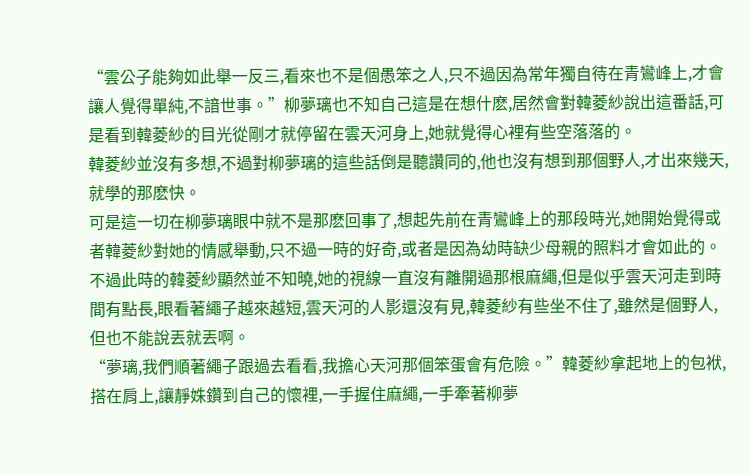“雲公子能夠如此舉一反三,看來也不是個愚笨之人,只不過因為常年獨自待在青鸞峰上,才會讓人覺得單純,不諳世事。”柳夢璃也不知自己這是在想什麽,居然會對韓菱紗說出這番話,可是看到韓菱紗的目光從剛才就停留在雲天河身上,她就覺得心裡有些空落落的。
韓菱紗並沒有多想,不過對柳夢璃的這些話倒是聽讚同的,他也沒有想到那個野人,才出來幾天,就學的那麽快。
可是這一切在柳夢璃眼中就不是那麽回事了,想起先前在青鸞峰上的那段時光,她開始覺得或者韓菱紗對她的情感舉動,只不過一時的好奇,或者是因為幼時缺少母親的照料才會如此的。
不過此時的韓菱紗顯然並不知曉,她的視線一直沒有離開過那根麻繩,但是似乎雲天河走到時間有點長,眼看著繩子越來越短,雲天河的人影還沒有見,韓菱紗有些坐不住了,雖然是個野人,但也不能說丟就丟啊。
“夢璃,我們順著繩子跟過去看看,我擔心天河那個笨蛋會有危險。”韓菱紗拿起地上的包袱,搭在肩上,讓靜姝鑽到自己的懷裡,一手握住麻繩,一手牽著柳夢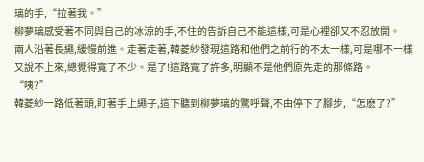璃的手,“拉著我。”
柳夢璃感受著不同與自己的冰涼的手,不住的告訴自己不能這樣,可是心裡卻又不忍放開。
兩人沿著長繩,緩慢前進。走著走著,韓菱紗發現這路和他們之前行的不太一樣,可是哪不一樣又說不上來,總覺得寬了不少。是了!這路寬了許多,明顯不是他們原先走的那條路。
“咦?”
韓菱紗一路低著頭,盯著手上繩子,這下聽到柳夢璃的驚呼聲,不由停下了腳步,“怎麽了?”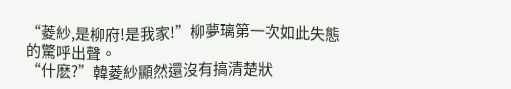“菱紗,是柳府!是我家!”柳夢璃第一次如此失態的驚呼出聲。
“什麽?”韓菱紗顯然還沒有搞清楚狀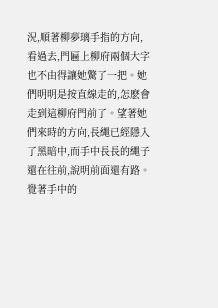況,順著柳夢璃手指的方向,
看過去,門匾上柳府兩個大字也不由得讓她驚了一把。她們明明是按直線走的,怎麽會走到這柳府門前了。望著她們來時的方向,長繩已經隱入了黑暗中,而手中長長的繩子還在往前,說明前面還有路。 覺著手中的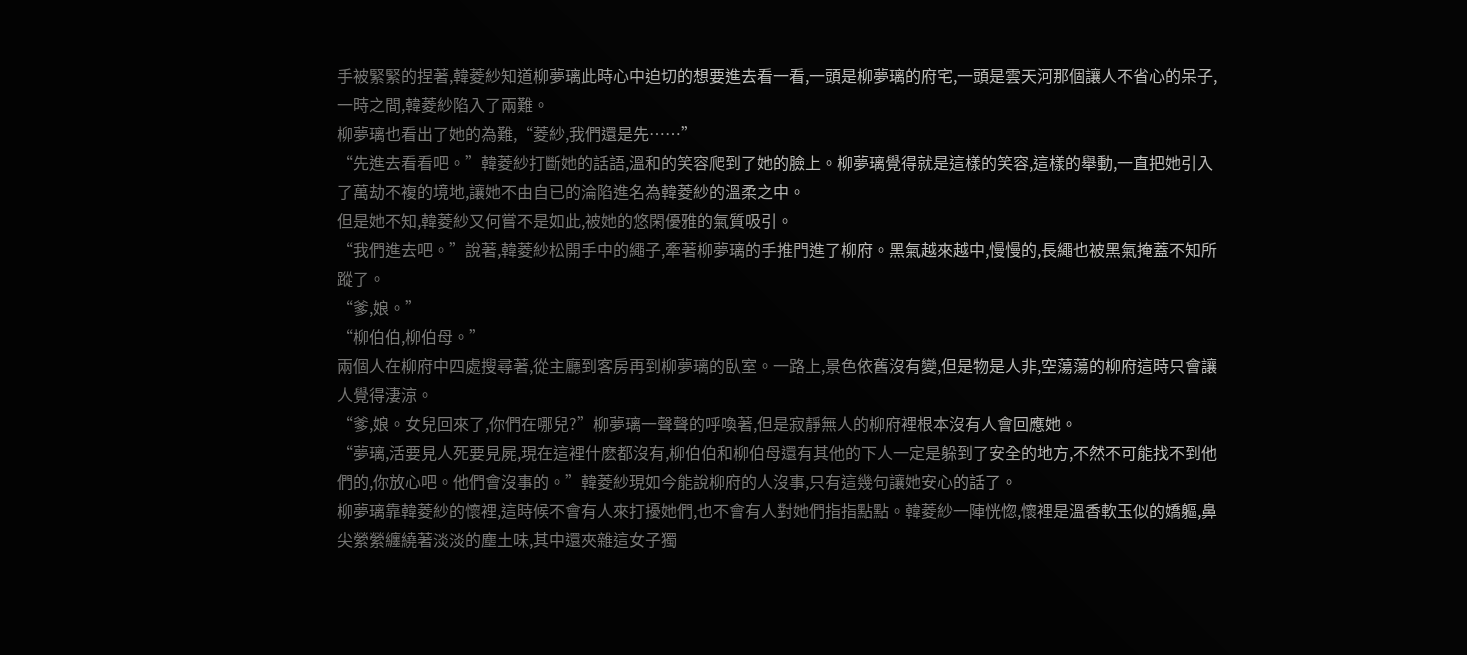手被緊緊的捏著,韓菱紗知道柳夢璃此時心中迫切的想要進去看一看,一頭是柳夢璃的府宅,一頭是雲天河那個讓人不省心的呆子,一時之間,韓菱紗陷入了兩難。
柳夢璃也看出了她的為難,“菱紗,我們還是先……”
“先進去看看吧。”韓菱紗打斷她的話語,溫和的笑容爬到了她的臉上。柳夢璃覺得就是這樣的笑容,這樣的舉動,一直把她引入了萬劫不複的境地,讓她不由自已的淪陷進名為韓菱紗的溫柔之中。
但是她不知,韓菱紗又何嘗不是如此,被她的悠閑優雅的氣質吸引。
“我們進去吧。”說著,韓菱紗松開手中的繩子,牽著柳夢璃的手推門進了柳府。黑氣越來越中,慢慢的,長繩也被黑氣掩蓋不知所蹤了。
“爹,娘。”
“柳伯伯,柳伯母。”
兩個人在柳府中四處搜尋著,從主廳到客房再到柳夢璃的臥室。一路上,景色依舊沒有變,但是物是人非,空蕩蕩的柳府這時只會讓人覺得淒涼。
“爹,娘。女兒回來了,你們在哪兒?”柳夢璃一聲聲的呼喚著,但是寂靜無人的柳府裡根本沒有人會回應她。
“夢璃,活要見人死要見屍,現在這裡什麽都沒有,柳伯伯和柳伯母還有其他的下人一定是躲到了安全的地方,不然不可能找不到他們的,你放心吧。他們會沒事的。”韓菱紗現如今能說柳府的人沒事,只有這幾句讓她安心的話了。
柳夢璃靠韓菱紗的懷裡,這時候不會有人來打擾她們,也不會有人對她們指指點點。韓菱紗一陣恍惚,懷裡是溫香軟玉似的嬌軀,鼻尖縈縈纏繞著淡淡的塵土味,其中還夾雜這女子獨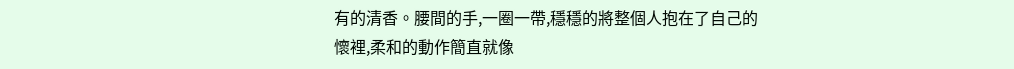有的清香。腰間的手,一圈一帶,穩穩的將整個人抱在了自己的懷裡,柔和的動作簡直就像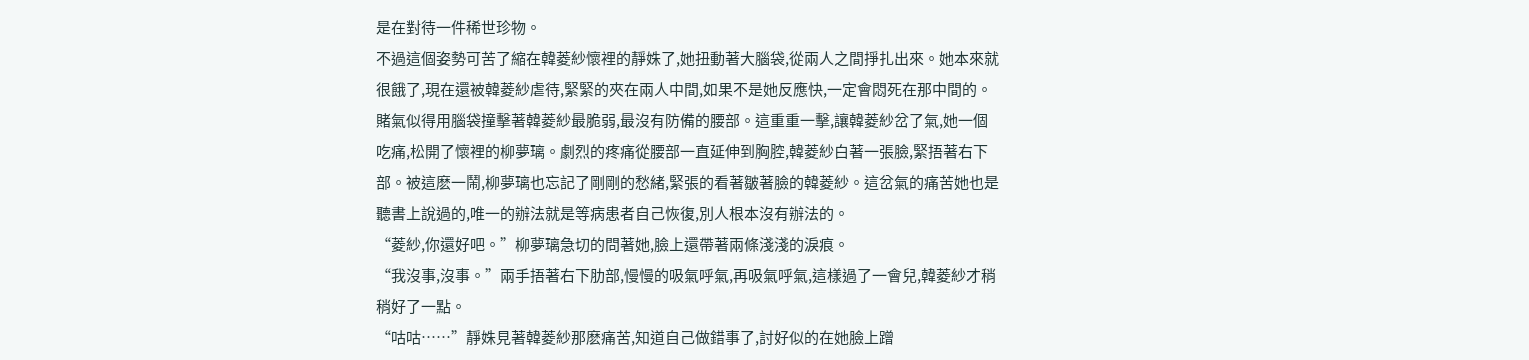是在對待一件稀世珍物。
不過這個姿勢可苦了縮在韓菱紗懷裡的靜姝了,她扭動著大腦袋,從兩人之間掙扎出來。她本來就很餓了,現在還被韓菱紗虐待,緊緊的夾在兩人中間,如果不是她反應快,一定會悶死在那中間的。
賭氣似得用腦袋撞擊著韓菱紗最脆弱,最沒有防備的腰部。這重重一擊,讓韓菱紗岔了氣,她一個吃痛,松開了懷裡的柳夢璃。劇烈的疼痛從腰部一直延伸到胸腔,韓菱紗白著一張臉,緊捂著右下部。被這麽一鬧,柳夢璃也忘記了剛剛的愁緒,緊張的看著皺著臉的韓菱紗。這岔氣的痛苦她也是聽書上說過的,唯一的辦法就是等病患者自己恢復,別人根本沒有辦法的。
“菱紗,你還好吧。”柳夢璃急切的問著她,臉上還帶著兩條淺淺的淚痕。
“我沒事,沒事。”兩手捂著右下肋部,慢慢的吸氣呼氣,再吸氣呼氣,這樣過了一會兒,韓菱紗才稍稍好了一點。
“咕咕……”靜姝見著韓菱紗那麽痛苦,知道自己做錯事了,討好似的在她臉上蹭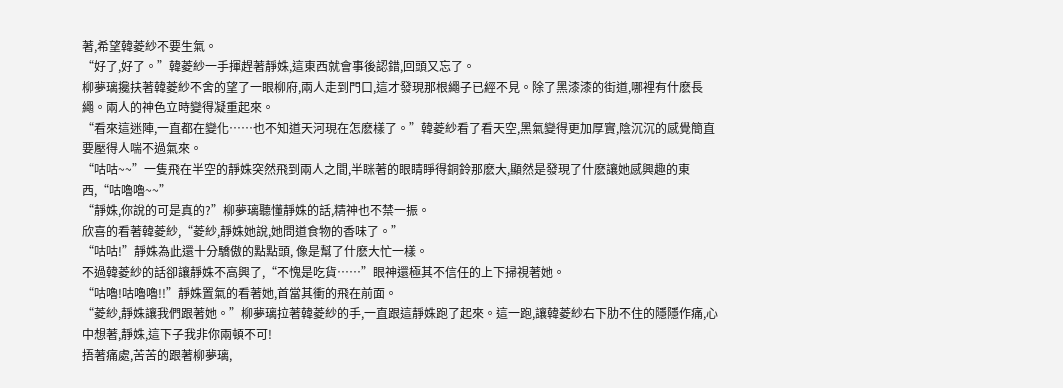著,希望韓菱紗不要生氣。
“好了,好了。”韓菱紗一手揮趕著靜姝,這東西就會事後認錯,回頭又忘了。
柳夢璃攙扶著韓菱紗不舍的望了一眼柳府,兩人走到門口,這才發現那根繩子已經不見。除了黑漆漆的街道,哪裡有什麽長繩。兩人的神色立時變得凝重起來。
“看來這迷陣,一直都在變化……也不知道天河現在怎麽樣了。”韓菱紗看了看天空,黑氣變得更加厚實,陰沉沉的感覺簡直要壓得人喘不過氣來。
“咕咕~~”一隻飛在半空的靜姝突然飛到兩人之間,半眯著的眼睛睜得銅鈴那麽大,顯然是發現了什麽讓她感興趣的東西,“咕嚕嚕~~”
“靜姝,你說的可是真的?”柳夢璃聽懂靜姝的話,精神也不禁一振。
欣喜的看著韓菱紗,“菱紗,靜姝她說,她問道食物的香味了。”
“咕咕!”靜姝為此還十分驕傲的點點頭, 像是幫了什麽大忙一樣。
不過韓菱紗的話卻讓靜姝不高興了,“不愧是吃貨……”眼神還極其不信任的上下掃視著她。
“咕嚕!咕嚕嚕!!”靜姝置氣的看著她,首當其衝的飛在前面。
“菱紗,靜姝讓我們跟著她。”柳夢璃拉著韓菱紗的手,一直跟這靜姝跑了起來。這一跑,讓韓菱紗右下肋不住的隱隱作痛,心中想著,靜姝,這下子我非你兩頓不可!
捂著痛處,苦苦的跟著柳夢璃,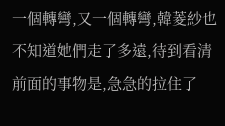一個轉彎,又一個轉彎,韓菱紗也不知道她們走了多遠,待到看清前面的事物是,急急的拉住了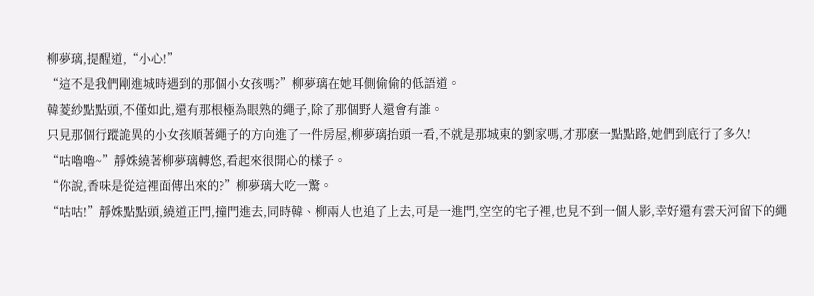柳夢璃,提醒道,“小心!”
“這不是我們剛進城時遇到的那個小女孩嗎?”柳夢璃在她耳側偷偷的低語道。
韓菱紗點點頭,不僅如此,還有那根極為眼熟的繩子,除了那個野人還會有誰。
只見那個行蹤詭異的小女孩順著繩子的方向進了一件房屋,柳夢璃抬頭一看,不就是那城東的劉家嗎,才那麽一點點路,她們到底行了多久!
“咕嚕嚕~”靜姝繞著柳夢璃轉悠,看起來很開心的樣子。
“你說,香味是從這裡面傳出來的?”柳夢璃大吃一驚。
“咕咕!”靜姝點點頭,繞道正門,撞門進去,同時韓、柳兩人也追了上去,可是一進門,空空的宅子裡,也見不到一個人影,幸好還有雲天河留下的繩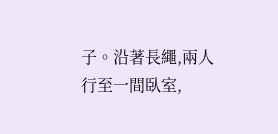子。沿著長繩,兩人行至一間臥室,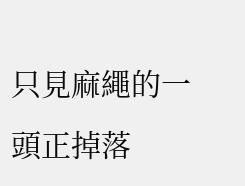只見麻繩的一頭正掉落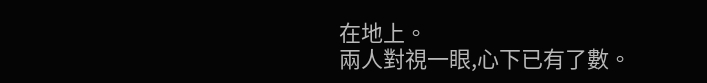在地上。
兩人對視一眼,心下已有了數。